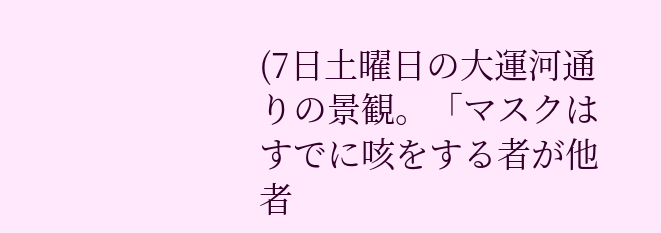(7日土曜日の大運河通りの景観。「マスクはすでに咳をする者が他者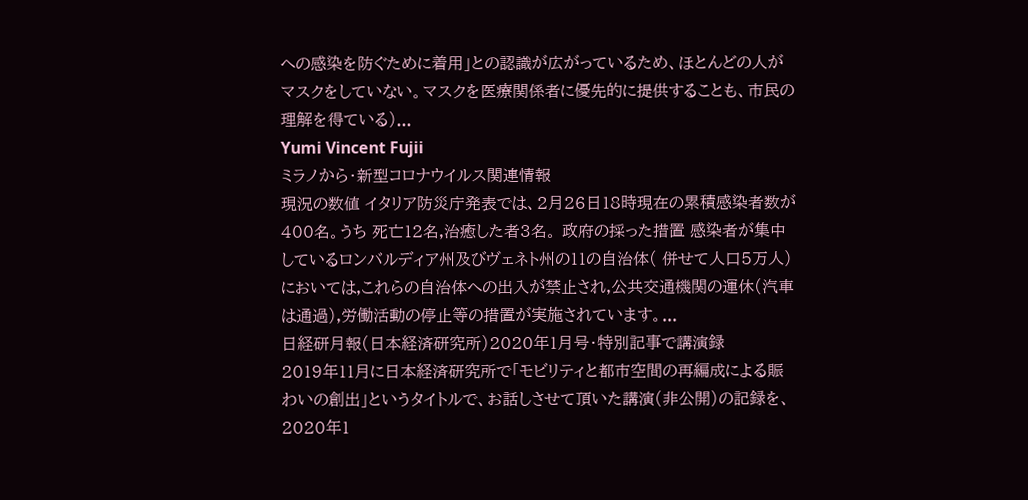への感染を防ぐために着用」との認識が広がっているため、ほとんどの人がマスクをしていない。マスクを医療関係者に優先的に提供することも、市民の理解を得ている)...
Yumi Vincent Fujii
ミラノから・新型コロナウイルス関連情報
現況の数値 イタリア防災庁発表では、2月26日18時現在の累積感染者数が400名。うち 死亡12名,治癒した者3名。 政府の採った措置 感染者が集中しているロンバルディア州及びヴェネト州の11の自治体( 併せて人口5万人)においては,これらの自治体への出入が禁止され,公共交通機関の運休(汽車は通過),労働活動の停止等の措置が実施されています。...
日経研月報(日本経済研究所)2020年1月号・特別記事で講演録
2019年11月に日本経済研究所で「モビリティと都市空間の再編成による賑わいの創出」というタイトルで、お話しさせて頂いた講演(非公開)の記録を、2020年1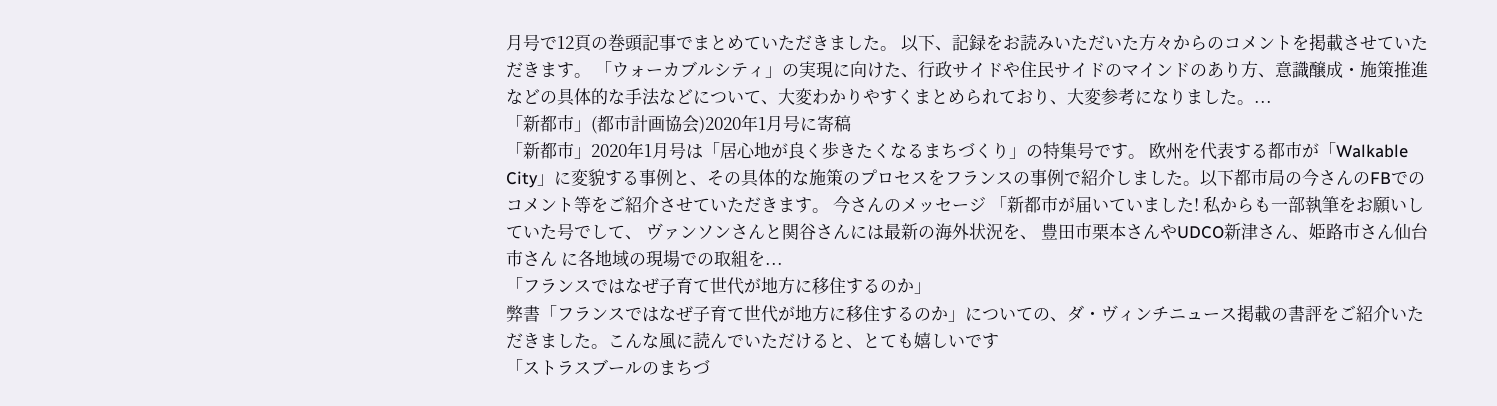月号で12頁の巻頭記事でまとめていただきました。 以下、記録をお読みいただいた方々からのコメントを掲載させていただきます。 「ウォーカブルシティ」の実現に向けた、行政サイドや住民サイドのマインドのあり方、意識醸成・施策推進などの具体的な手法などについて、大変わかりやすくまとめられており、大変参考になりました。...
「新都市」(都市計画協会)2020年1月号に寄稿
「新都市」2020年1月号は「居心地が良く歩きたくなるまちづくり」の特集号です。 欧州を代表する都市が「Walkable City」に変貌する事例と、その具体的な施策のプロセスをフランスの事例で紹介しました。以下都市局の今さんのFBでのコメント等をご紹介させていただきます。 今さんのメッセージ 「新都市が届いていました! 私からも一部執筆をお願いしていた号でして、 ヴァンソンさんと関谷さんには最新の海外状況を、 豊田市栗本さんやUDCO新津さん、姫路市さん仙台市さん に各地域の現場での取組を...
「フランスではなぜ子育て世代が地方に移住するのか」
弊書「フランスではなぜ子育て世代が地方に移住するのか」についての、ダ・ヴィンチニュース掲載の書評をご紹介いただきました。こんな風に読んでいただけると、とても嬉しいです
「ストラスブールのまちづ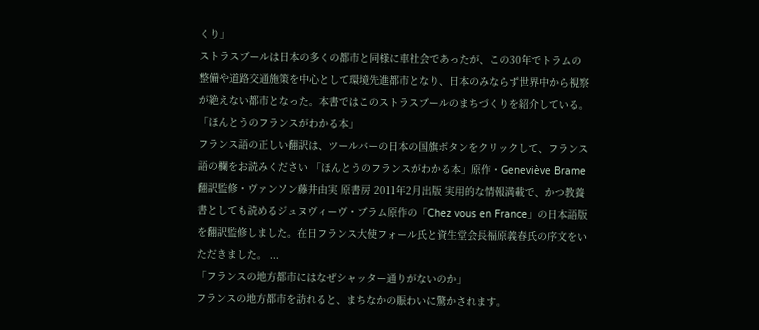くり」
ストラスブールは日本の多くの都市と同様に車社会であったが、この30年でトラムの整備や道路交通施策を中心として環境先進都市となり、日本のみならず世界中から視察が絶えない都市となった。本書ではこのストラスブールのまちづくりを紹介している。
「ほんとうのフランスがわかる本」
フランス語の正しい翻訳は、ツールバーの日本の国旗ボタンをクリックして、フランス語の欄をお読みください 「ほんとうのフランスがわかる本」原作・Geneviève Brame 翻訳監修・ヴァンソン藤井由実 原書房 2011年2月出版 実用的な情報満載で、かつ教養書としても読めるジュヌヴィーヴ・ブラム原作の「Chez vous en France」の日本語版を翻訳監修しました。在日フランス大使フォール氏と資生堂会長福原義春氏の序文をいただきました。 ...
「フランスの地方都市にはなぜシャッター通りがないのか」
フランスの地方都市を訪れると、まちなかの賑わいに驚かされます。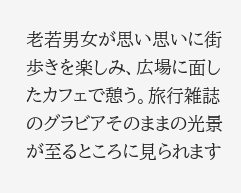老若男女が思い思いに街歩きを楽しみ、広場に面したカフェで憩う。旅行雑誌のグラビアそのままの光景が至るところに見られます